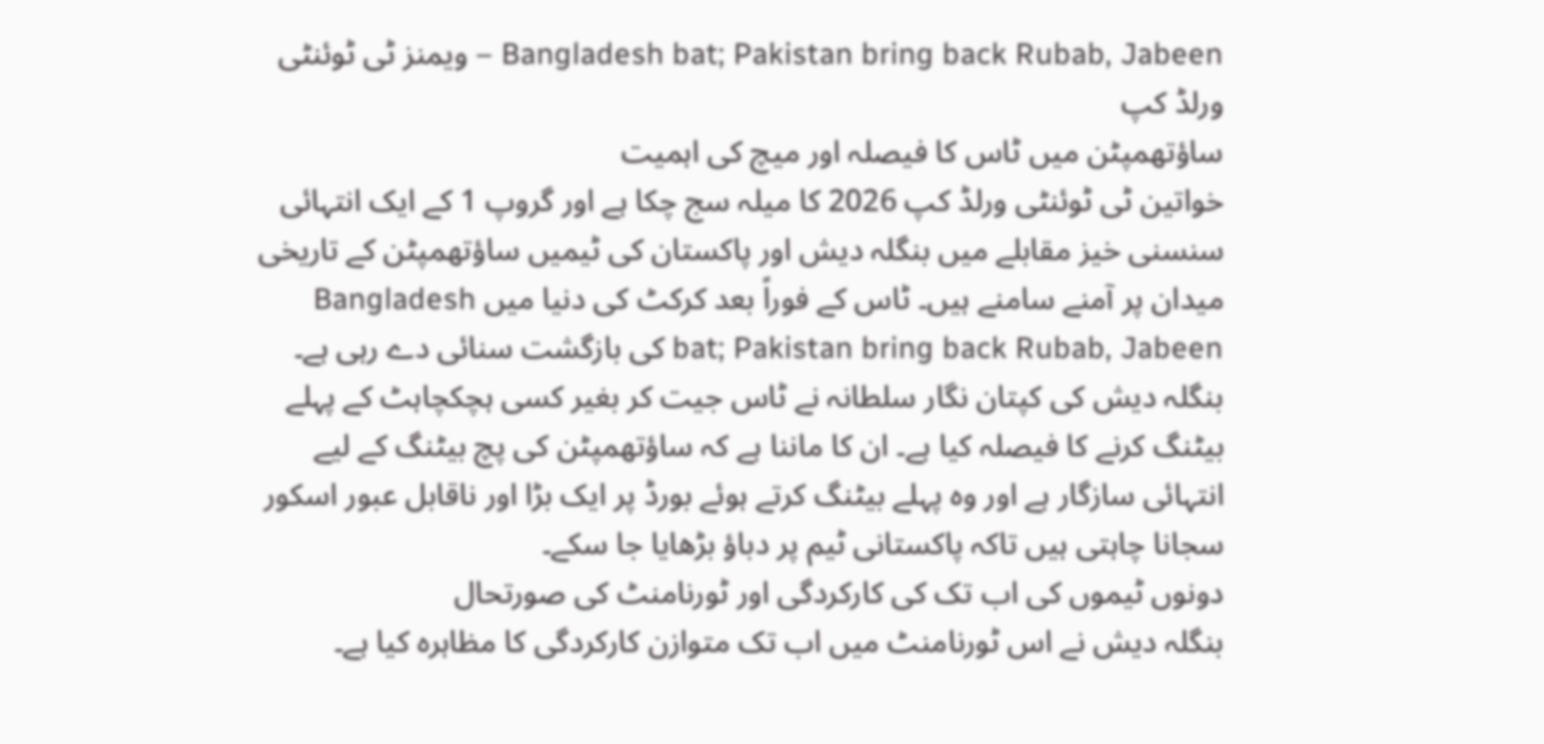Bangladesh bat; Pakistan bring back Rubab, Jabeen – ویمنز ٹی ٹوئنٹی ورلڈ کپ
ساؤتھمپٹن میں ٹاس کا فیصلہ اور میچ کی اہمیت
خواتین ٹی ٹوئنٹی ورلڈ کپ 2026 کا میلہ سج چکا ہے اور گروپ 1 کے ایک انتہائی سنسنی خیز مقابلے میں بنگلہ دیش اور پاکستان کی ٹیمیں ساؤتھمپٹن کے تاریخی میدان پر آمنے سامنے ہیں۔ ٹاس کے فوراً بعد کرکٹ کی دنیا میں Bangladesh bat; Pakistan bring back Rubab, Jabeen کی بازگشت سنائی دے رہی ہے۔ بنگلہ دیش کی کپتان نگار سلطانہ نے ٹاس جیت کر بغیر کسی ہچکچاہٹ کے پہلے بیٹنگ کرنے کا فیصلہ کیا ہے۔ ان کا ماننا ہے کہ ساؤتھمپٹن کی پچ بیٹنگ کے لیے انتہائی سازگار ہے اور وہ پہلے بیٹنگ کرتے ہوئے بورڈ پر ایک بڑا اور ناقابل عبور اسکور سجانا چاہتی ہیں تاکہ پاکستانی ٹیم پر دباؤ بڑھایا جا سکے۔
دونوں ٹیموں کی اب تک کی کارکردگی اور ٹورنامنٹ کی صورتحال
بنگلہ دیش نے اس ٹورنامنٹ میں اب تک متوازن کارکردگی کا مظاہرہ کیا ہے۔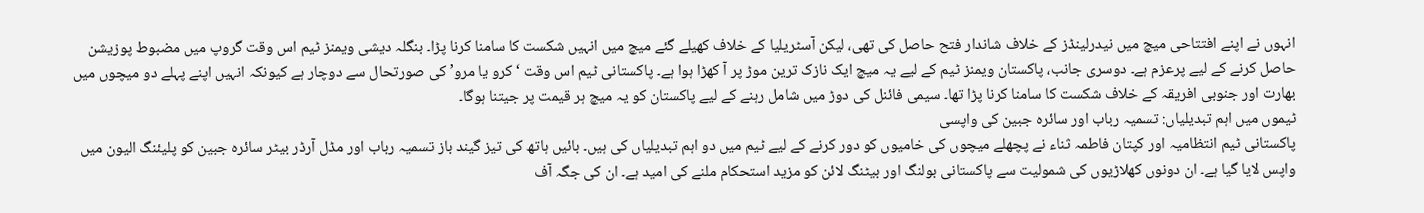انہوں نے اپنے افتتاحی میچ میں نیدرلینڈز کے خلاف شاندار فتح حاصل کی تھی، لیکن آسٹریلیا کے خلاف کھیلے گئے میچ میں انہیں شکست کا سامنا کرنا پڑا۔ بنگلہ دیشی ویمنز ٹیم اس وقت گروپ میں مضبوط پوزیشن حاصل کرنے کے لیے پرعزم ہے۔ دوسری جانب، پاکستان ویمنز ٹیم کے لیے یہ میچ ایک نازک ترین موڑ پر آ کھڑا ہوا ہے۔ پاکستانی ٹیم اس وقت ‘کرو یا مرو’ کی صورتحال سے دوچار ہے کیونکہ انہیں اپنے پہلے دو میچوں میں بھارت اور جنوبی افریقہ کے خلاف شکست کا سامنا کرنا پڑا تھا۔ سیمی فائنل کی دوڑ میں شامل رہنے کے لیے پاکستان کو یہ میچ ہر قیمت پر جیتنا ہوگا۔
ٹیموں میں اہم تبدیلیاں: تسمیہ رباب اور سائرہ جبین کی واپسی
پاکستانی ٹیم انتظامیہ اور کپتان فاطمہ ثناء نے پچھلے میچوں کی خامیوں کو دور کرنے کے لیے ٹیم میں دو اہم تبدیلیاں کی ہیں۔ بائیں ہاتھ کی تیز گیند باز تسمیہ رباب اور مڈل آرڈر بیٹر سائرہ جبین کو پلیئنگ الیون میں واپس لایا گیا ہے۔ ان دونوں کھلاڑیوں کی شمولیت سے پاکستانی بولنگ اور بیٹنگ لائن کو مزید استحکام ملنے کی امید ہے۔ ان کی جگہ آف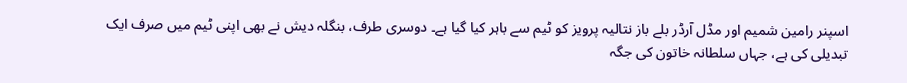اسپنر رامین شمیم اور مڈل آرڈر بلے باز نتالیہ پرویز کو ٹیم سے باہر کیا گیا ہے۔ دوسری طرف، بنگلہ دیش نے بھی اپنی ٹیم میں صرف ایک تبدیلی کی ہے، جہاں سلطانہ خاتون کی جگہ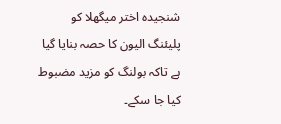شنجیدہ اختر میگھلا کو پلیئنگ الیون کا حصہ بنایا گیا ہے تاکہ بولنگ کو مزید مضبوط کیا جا سکے۔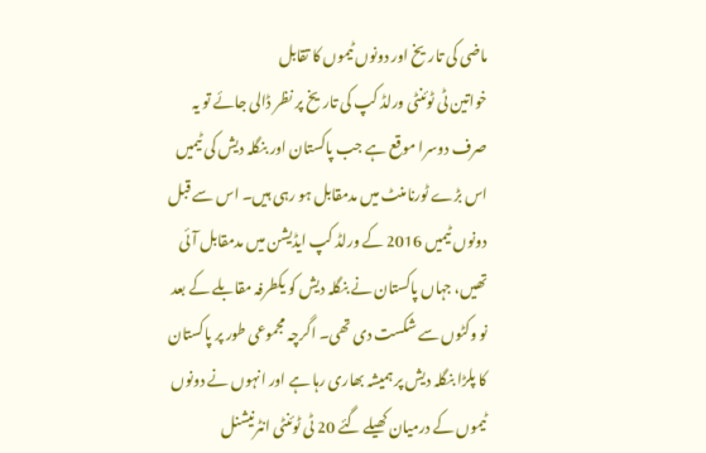ماضی کی تاریخ اور دونوں ٹیموں کا تقابل
خواتین ٹی ٹوئنٹی ورلڈ کپ کی تاریخ پر نظر ڈالی جائے تو یہ صرف دوسرا موقع ہے جب پاکستان اور بنگلہ دیش کی ٹیمیں اس بڑے ٹورنامنٹ میں مدمقابل ہو رہی ہیں۔ اس سے قبل دونوں ٹیمیں 2016 کے ورلڈ کپ ایڈیشن میں مدمقابل آئی تھیں، جہاں پاکستان نے بنگلہ دیش کو یکطرفہ مقابلے کے بعد نو وکٹوں سے شکست دی تھی۔ اگرچہ مجموعی طور پر پاکستان کا پلڑا بنگلہ دیش پر ہمیشہ بھاری رہا ہے اور انہوں نے دونوں ٹیموں کے درمیان کھیلے گئے 20 ٹی ٹوئنٹی انٹرنیشنل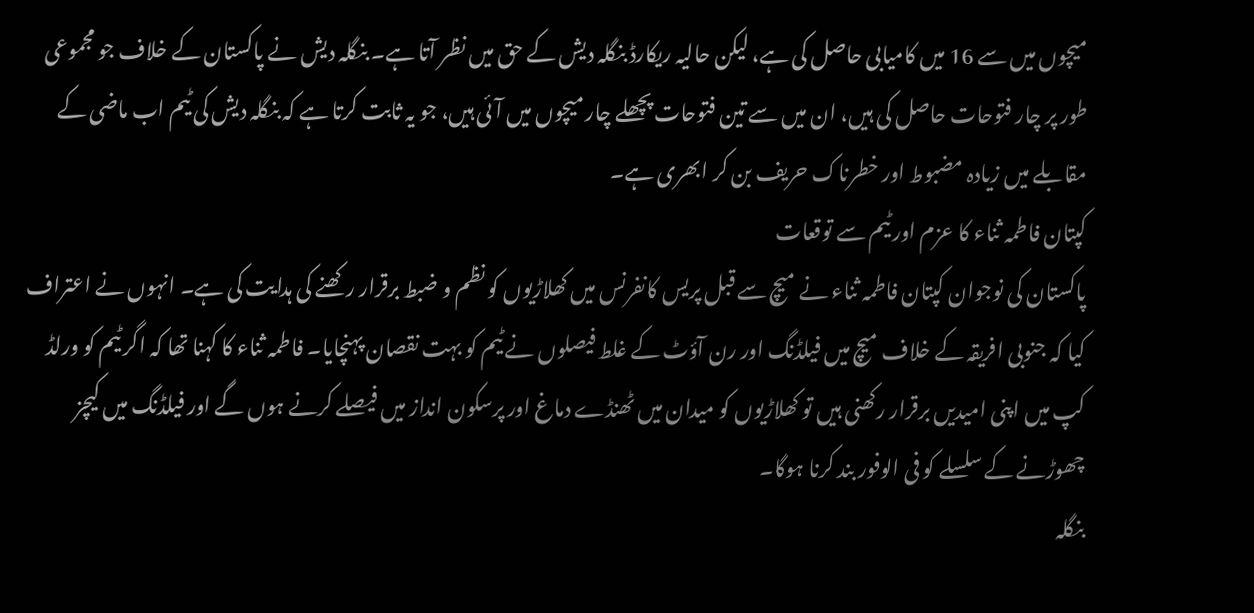میچوں میں سے 16 میں کامیابی حاصل کی ہے، لیکن حالیہ ریکارڈ بنگلہ دیش کے حق میں نظر آتا ہے۔ بنگلہ دیش نے پاکستان کے خلاف جو مجموعی طور پر چار فتوحات حاصل کی ہیں، ان میں سے تین فتوحات پچھلے چار میچوں میں آئی ہیں، جو یہ ثابت کرتا ہے کہ بنگلہ دیش کی ٹیم اب ماضی کے مقابلے میں زیادہ مضبوط اور خطرناک حریف بن کر ابھری ہے۔
کپتان فاطمہ ثناء کا عزم اور ٹیم سے توقعات
پاکستان کی نوجوان کپتان فاطمہ ثناء نے میچ سے قبل پریس کانفرنس میں کھلاڑیوں کو نظم و ضبط برقرار رکھنے کی ہدایت کی ہے۔ انہوں نے اعتراف کیا کہ جنوبی افریقہ کے خلاف میچ میں فیلڈنگ اور رن آؤٹ کے غلط فیصلوں نے ٹیم کو بہت نقصان پہنچایا۔ فاطمہ ثناء کا کہنا تھا کہ اگر ٹیم کو ورلڈ کپ میں اپنی امیدیں برقرار رکھنی ہیں تو کھلاڑیوں کو میدان میں ٹھنڈے دماغ اور پرسکون انداز میں فیصلے کرنے ہوں گے اور فیلڈنگ میں کیچز چھوڑنے کے سلسلے کو فی الوفور بند کرنا ہوگا۔
بنگلہ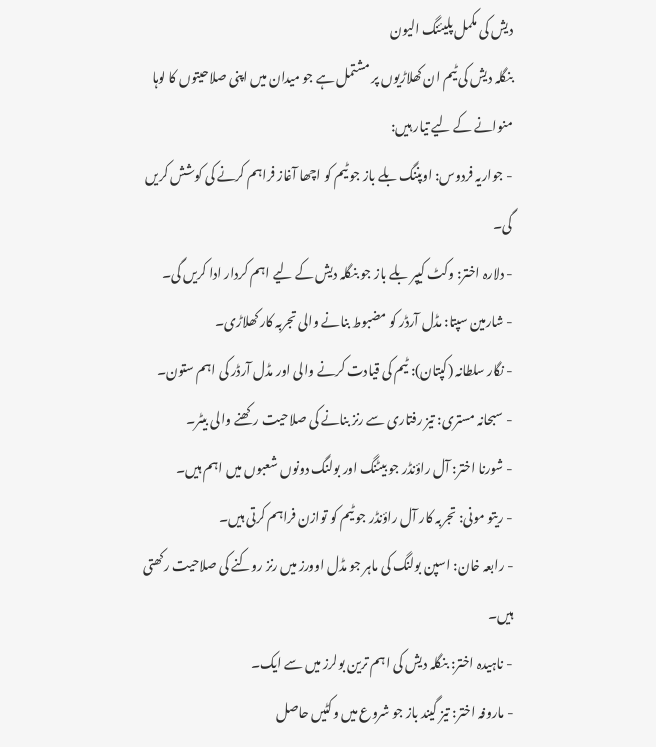دیش کی مکمل پلیئنگ الیون
بنگلہ دیش کی ٹیم ان کھلاڑیوں پر مشتمل ہے جو میدان میں اپنی صلاحیتوں کا لوہا منوانے کے لیے تیار ہیں:
- جواریہ فردوس: اوپننگ بلے باز جو ٹیم کو اچھا آغاز فراہم کرنے کی کوشش کریں گی۔
- دلارہ اختر: وکٹ کیپر بلے باز جو بنگلہ دیش کے لیے اہم کردار ادا کریں گی۔
- شارمین سپتا: مڈل آرڈر کو مضبوط بنانے والی تجربہ کار کھلاڑی۔
- نگار سلطانہ (کپتان): ٹیم کی قیادت کرنے والی اور مڈل آرڈر کی اہم ستون۔
- سبحانہ مستری: تیز رفتاری سے رنز بنانے کی صلاحیت رکھنے والی بیٹر۔
- شورنا اختر: آل راؤنڈر جو بیٹنگ اور بولنگ دونوں شعبوں میں اہم ہیں۔
- ریتو مونی: تجربہ کار آل راؤنڈر جو ٹیم کو توازن فراہم کرتی ہیں۔
- رابعہ خان: اسپن بولنگ کی ماہر جو مڈل اوورز میں رنز روکنے کی صلاحیت رکھتی ہیں۔
- ناہیدہ اختر: بنگلہ دیش کی اہم ترین بولرز میں سے ایک۔
- ماروفہ اختر: تیز گیند باز جو شروع میں وکٹیں حاصل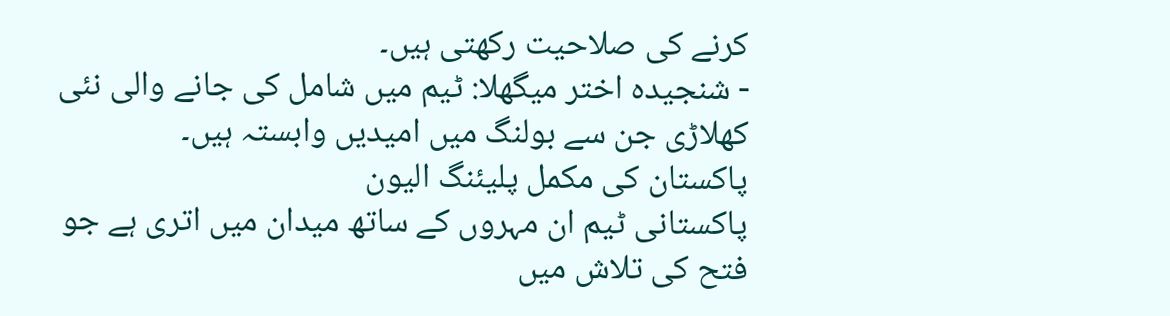کرنے کی صلاحیت رکھتی ہیں۔
- شنجیدہ اختر میگھلا: ٹیم میں شامل کی جانے والی نئی کھلاڑی جن سے بولنگ میں امیدیں وابستہ ہیں۔
پاکستان کی مکمل پلیئنگ الیون
پاکستانی ٹیم ان مہروں کے ساتھ میدان میں اتری ہے جو فتح کی تلاش میں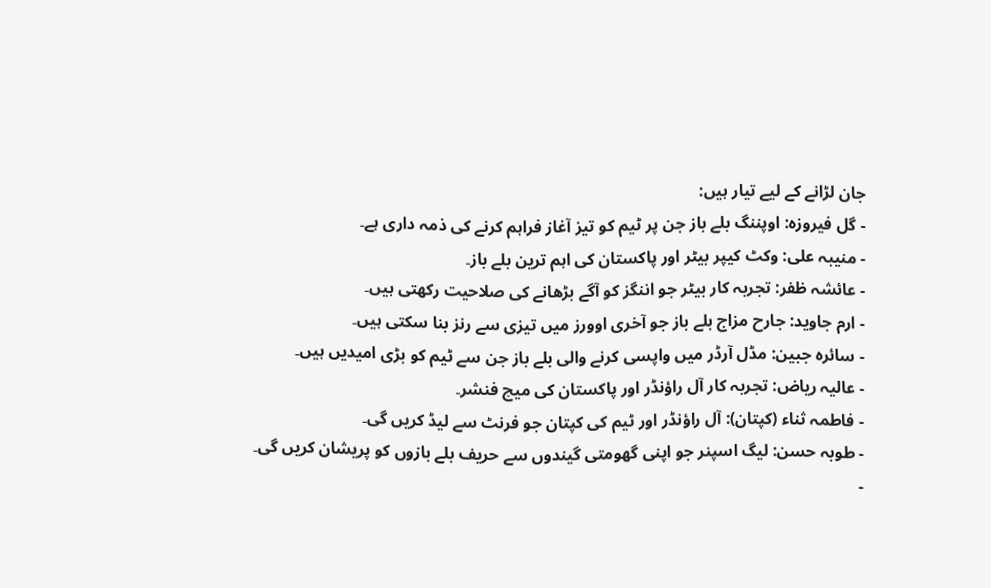جان لڑانے کے لیے تیار ہیں:
- گل فیروزہ: اوپننگ بلے باز جن پر ٹیم کو تیز آغاز فراہم کرنے کی ذمہ داری ہے۔
- منیبہ علی: وکٹ کیپر بیٹر اور پاکستان کی اہم ترین بلے باز۔
- عائشہ ظفر: تجربہ کار بیٹر جو اننگز کو آگے بڑھانے کی صلاحیت رکھتی ہیں۔
- ارم جاوید: جارح مزاج بلے باز جو آخری اوورز میں تیزی سے رنز بنا سکتی ہیں۔
- سائرہ جبین: مڈل آرڈر میں واپسی کرنے والی بلے باز جن سے ٹیم کو بڑی امیدیں ہیں۔
- عالیہ ریاض: تجربہ کار آل راؤنڈر اور پاکستان کی میچ فنشر۔
- فاطمہ ثناء (کپتان): آل راؤنڈر اور ٹیم کی کپتان جو فرنٹ سے لیڈ کریں گی۔
- طوبہ حسن: لیگ اسپنر جو اپنی گھومتی گیندوں سے حریف بلے بازوں کو پریشان کریں گی۔
-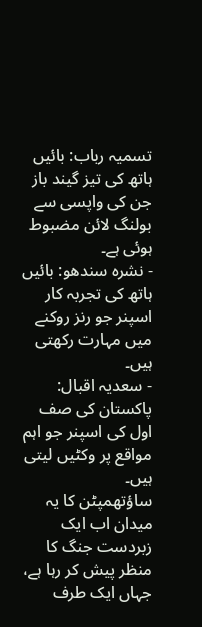تسمیہ رباب: بائیں ہاتھ کی تیز گیند باز جن کی واپسی سے بولنگ لائن مضبوط ہوئی ہے۔
- نشرہ سندھو: بائیں ہاتھ کی تجربہ کار اسپنر جو رنز روکنے میں مہارت رکھتی ہیں۔
- سعدیہ اقبال: پاکستان کی صف اول کی اسپنر جو اہم مواقع پر وکٹیں لیتی ہیں۔
ساؤتھمپٹن کا یہ میدان اب ایک زبردست جنگ کا منظر پیش کر رہا ہے، جہاں ایک طرف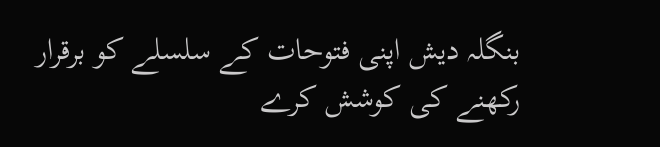بنگلہ دیش اپنی فتوحات کے سلسلے کو برقرار رکھنے کی کوشش کرے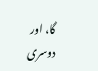گا، اور دوسری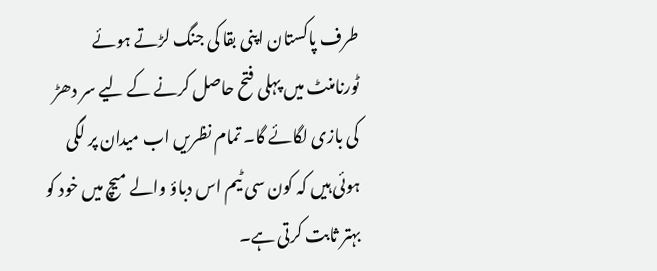طرف پاکستان اپنی بقا کی جنگ لڑتے ہوئے ٹورنامنٹ میں پہلی فتح حاصل کرنے کے لیے سر دھڑ کی بازی لگائے گا۔ تمام نظریں اب میدان پر لگی ہوئی ہیں کہ کون سی ٹیم اس دباؤ والے میچ میں خود کو بہتر ثابت کرتی ہے۔